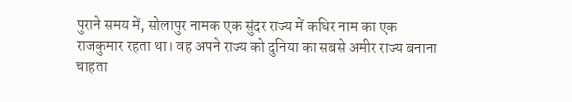पुराने समय में, सोलापुर नामक एक सुंदर राज्य में कधिर नाम का एक राजकुमार रहता था। वह अपने राज्य को दुनिया का सबसे अमीर राज्य बनाना चाहता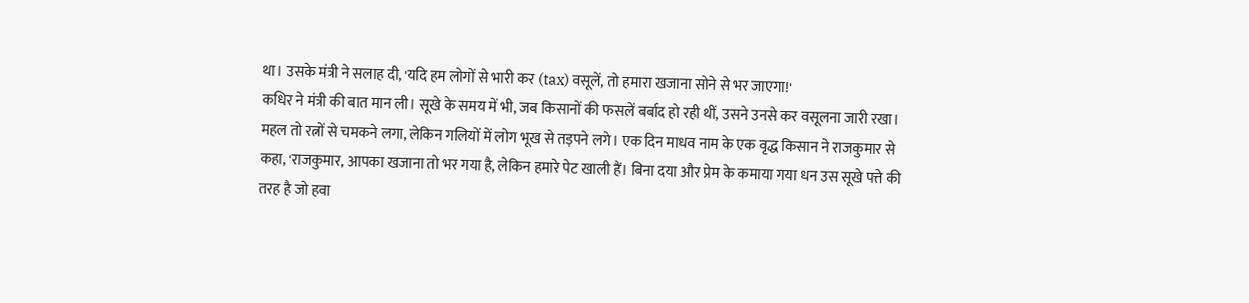था। उसके मंत्री ने सलाह दी, 'यदि हम लोगों से भारी कर (tax) वसूलें, तो हमारा खजाना सोने से भर जाएगा!'
कधिर ने मंत्री की बात मान ली। सूखे के समय में भी, जब किसानों की फसलें बर्बाद हो रही थीं, उसने उनसे कर वसूलना जारी रखा। महल तो रत्नों से चमकने लगा, लेकिन गलियों में लोग भूख से तड़पने लगे। एक दिन माधव नाम के एक वृद्ध किसान ने राजकुमार से कहा, 'राजकुमार, आपका खजाना तो भर गया है, लेकिन हमारे पेट खाली हैं। बिना दया और प्रेम के कमाया गया धन उस सूखे पत्ते की तरह है जो हवा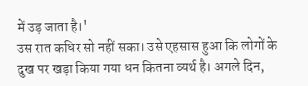में उड़ जाता है।'
उस रात कधिर सो नहीं सका। उसे एहसास हुआ कि लोगों के दुख पर खड़ा किया गया धन कितना व्यर्थ है। अगले दिन,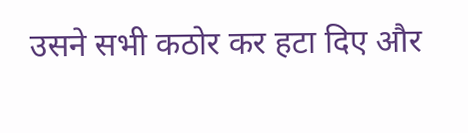उसने सभी कठोर कर हटा दिए और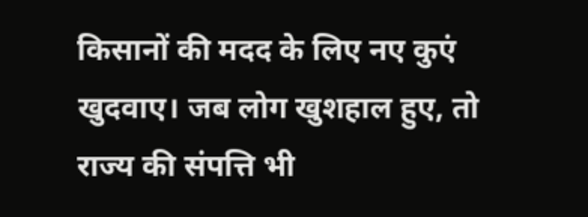किसानों की मदद के लिए नए कुएं खुदवाए। जब लोग खुशहाल हुए, तो राज्य की संपत्ति भी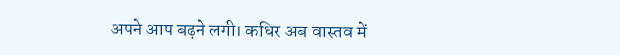अपने आप बढ़ने लगी। कधिर अब वास्तव में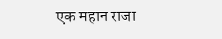एक महान राजा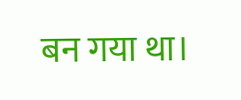बन गया था।